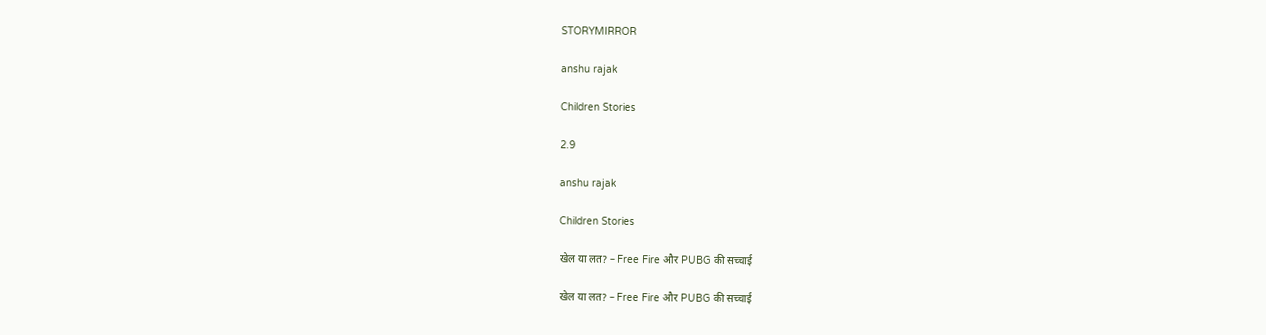STORYMIRROR

anshu rajak

Children Stories

2.9

anshu rajak

Children Stories

खेल या लत? – Free Fire और PUBG की सच्चाई

खेल या लत? – Free Fire और PUBG की सच्चाई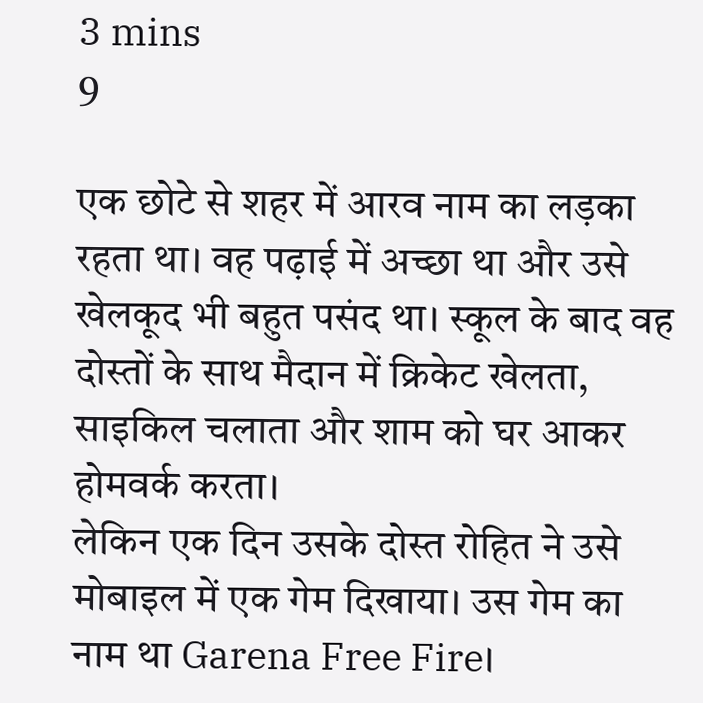3 mins
9

एक छोटे से शहर में आरव नाम का लड़का रहता था। वह पढ़ाई में अच्छा था और उसे खेलकूद भी बहुत पसंद था। स्कूल के बाद वह दोस्तों के साथ मैदान में क्रिकेट खेलता, साइकिल चलाता और शाम को घर आकर होमवर्क करता।
लेकिन एक दिन उसके दोस्त रोहित ने उसे मोबाइल में एक गेम दिखाया। उस गेम का नाम था Garena Free Fire।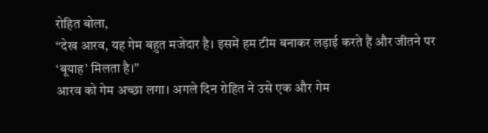रोहित बोला,
“देख आरव, यह गेम बहुत मजेदार है। इसमें हम टीम बनाकर लड़ाई करते हैं और जीतने पर ‘बूयाह’ मिलता है।”
आरव को गेम अच्छा लगा। अगले दिन रोहित ने उसे एक और गेम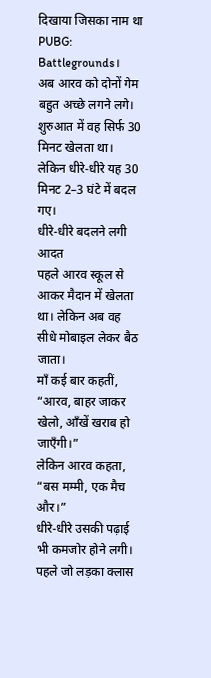दिखाया जिसका नाम था PUBG: Battlegrounds।
अब आरव को दोनों गेम बहुत अच्छे लगने लगे। शुरुआत में वह सिर्फ 30 मिनट खेलता था। लेकिन धीरे-धीरे यह 30 मिनट 2–3 घंटे में बदल गए।
धीरे-धीरे बदलने लगी आदत
पहले आरव स्कूल से आकर मैदान में खेलता था। लेकिन अब वह सीधे मोबाइल लेकर बैठ जाता।
माँ कई बार कहतीं,
“आरव, बाहर जाकर खेलो, आँखें खराब हो जाएँगी।”
लेकिन आरव कहता,
“बस मम्मी, एक मैच और।”
धीरे-धीरे उसकी पढ़ाई भी कमजोर होने लगी। पहले जो लड़का क्लास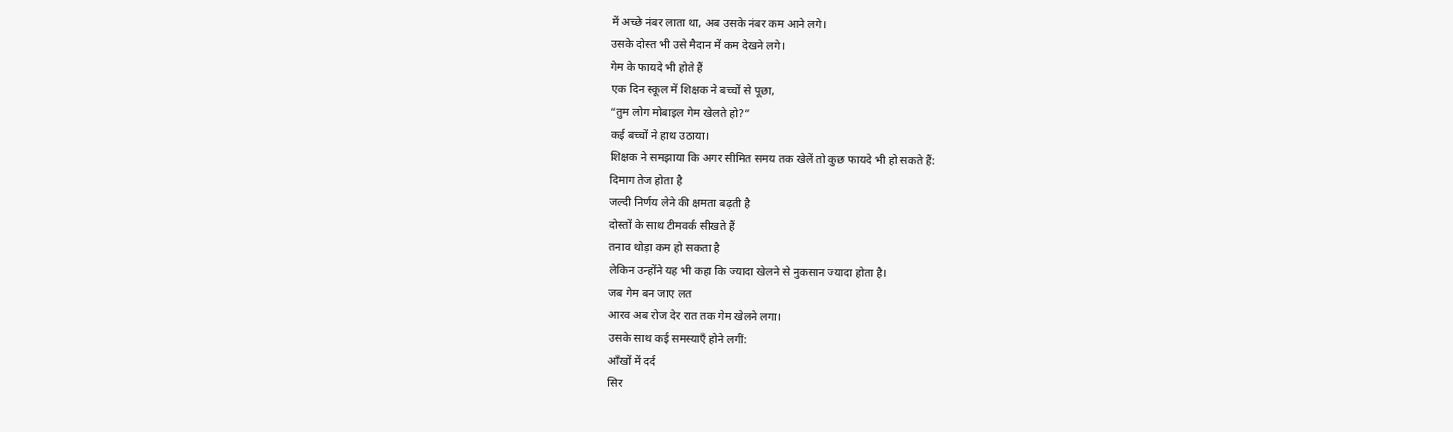में अच्छे नंबर लाता था, अब उसके नंबर कम आने लगे।
उसके दोस्त भी उसे मैदान में कम देखने लगे।
गेम के फायदे भी होते हैं
एक दिन स्कूल में शिक्षक ने बच्चों से पूछा,
“तुम लोग मोबाइल गेम खेलते हो?”
कई बच्चों ने हाथ उठाया।
शिक्षक ने समझाया कि अगर सीमित समय तक खेलें तो कुछ फायदे भी हो सकते हैं:
दिमाग तेज होता है
जल्दी निर्णय लेने की क्षमता बढ़ती है
दोस्तों के साथ टीमवर्क सीखते हैं
तनाव थोड़ा कम हो सकता है
लेकिन उन्होंने यह भी कहा कि ज्यादा खेलने से नुकसान ज्यादा होता है।
जब गेम बन जाए लत
आरव अब रोज देर रात तक गेम खेलने लगा।
उसके साथ कई समस्याएँ होने लगीं:
आँखों में दर्द
सिर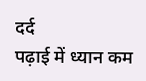दर्द
पढ़ाई में ध्यान कम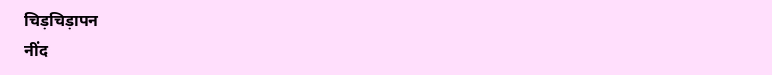चिड़चिड़ापन
नींद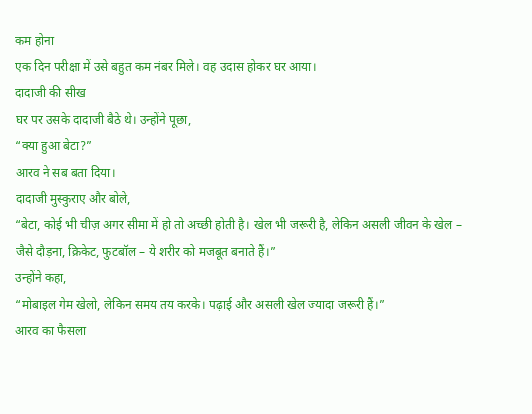कम होना
एक दिन परीक्षा में उसे बहुत कम नंबर मिले। वह उदास होकर घर आया।
दादाजी की सीख
घर पर उसके दादाजी बैठे थे। उन्होंने पूछा,
“क्या हुआ बेटा?”
आरव ने सब बता दिया।
दादाजी मुस्कुराए और बोले,
“बेटा, कोई भी चीज़ अगर सीमा में हो तो अच्छी होती है। खेल भी जरूरी है, लेकिन असली जीवन के खेल – जैसे दौड़ना, क्रिकेट, फुटबॉल – ये शरीर को मजबूत बनाते हैं।”
उन्होंने कहा,
“मोबाइल गेम खेलो, लेकिन समय तय करके। पढ़ाई और असली खेल ज्यादा जरूरी हैं।”
आरव का फैसला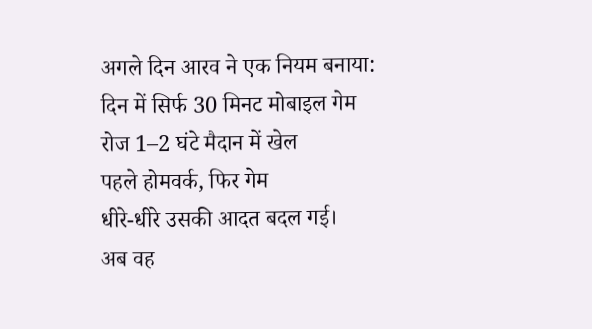अगले दिन आरव ने एक नियम बनाया:
दिन में सिर्फ 30 मिनट मोबाइल गेम
रोज 1–2 घंटे मैदान में खेल
पहले होमवर्क, फिर गेम
धीरे-धीरे उसकी आदत बदल गई।
अब वह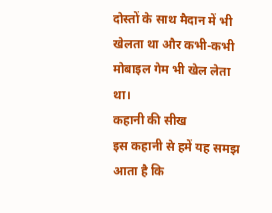दोस्तों के साथ मैदान में भी खेलता था और कभी-कभी मोबाइल गेम भी खेल लेता था।
कहानी की सीख
इस कहानी से हमें यह समझ आता है कि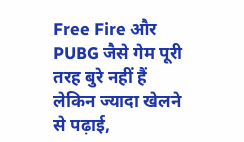Free Fire और PUBG जैसे गेम पूरी तरह बुरे नहीं हैं
लेकिन ज्यादा खेलने से पढ़ाई,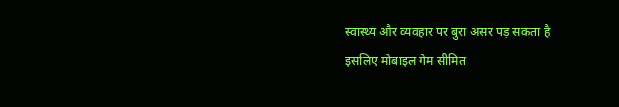स्वास्थ्य और व्यवहार पर बुरा असर पड़ सकता है
इसलिए मोबाइल गेम सीमित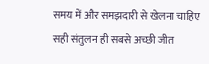समय में और समझदारी से खेलना चाहिए
सही संतुलन ही सबसे अच्छी जीत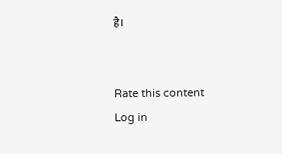है।


Rate this content
Log in